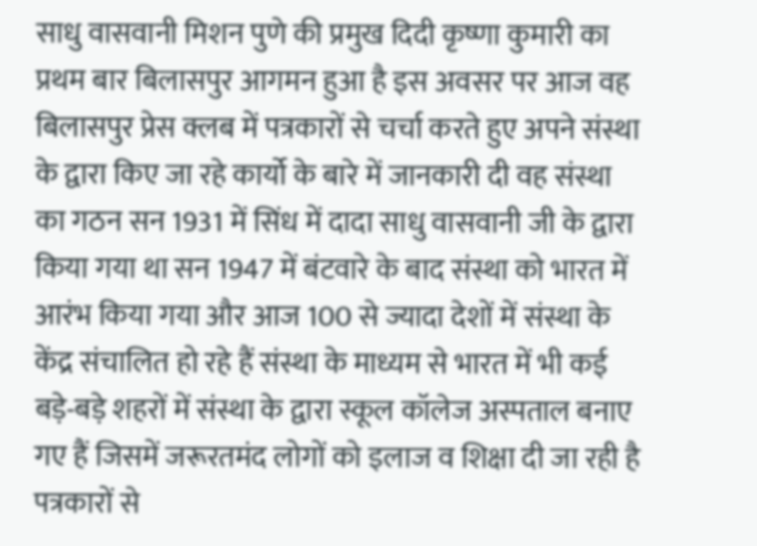साधु वासवानी मिशन पुणे की प्रमुख दिदी कृष्णा कुमारी का प्रथम बार बिलासपुर आगमन हुआ है इस अवसर पर आज वह बिलासपुर प्रेस क्लब में पत्रकारों से चर्चा करते हुए अपने संस्था के द्वारा किए जा रहे कार्यो के बारे में जानकारी दी वह संस्था का गठन सन 1931 में सिंध में दादा साधु वासवानी जी के द्वारा किया गया था सन 1947 में बंटवारे के बाद संस्था को भारत में आरंभ किया गया और आज 100 से ज्यादा देशों में संस्था के केंद्र संचालित हो रहे हैं संस्था के माध्यम से भारत में भी कई बड़े-बड़े शहरों में संस्था के द्वारा स्कूल कॉलेज अस्पताल बनाए गए हैं जिसमें जरूरतमंद लोगों को इलाज व शिक्षा दी जा रही है पत्रकारों से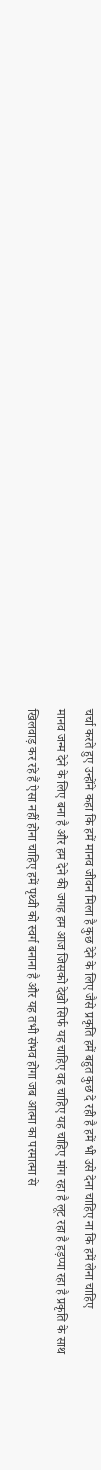चर्चा करते हुए उन्होंने कहा कि हमें मानव जीवन मिला है कुछ देने के लिए जैसे प्रकृति हमें बहुत कुछ दे रही है हमें भी उसे देना चाहिए ना कि हमें लेना चाहिए
मानव जन्म देने के लिए बना है और हम देने की जगह हम आज जिसको देखो सिर्फ यह चाहिए वह चाहिए यह चाहिए मांग रहा है लूट रहा है हड़प्पा रहा है प्रकृति के साथ खिलवाड़ कर रहे हैं ऐसा नहीं होना चाहिए हमें पृथ्वी को स्वर्ग बनाना है और यह तभी संभव होगा जब आत्मा का परमात्मा से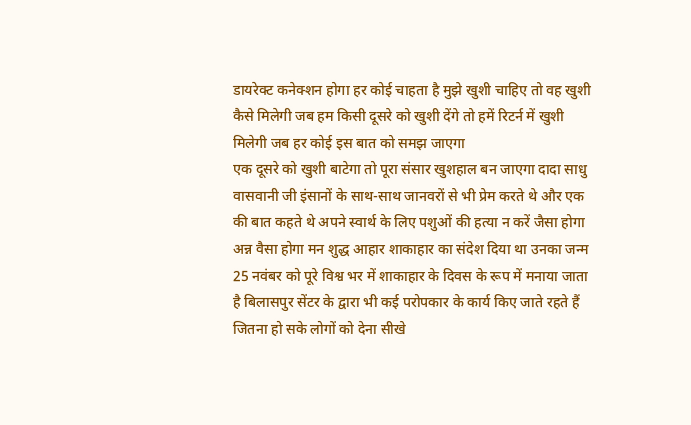डायरेक्ट कनेक्शन होगा हर कोई चाहता है मुझे खुशी चाहिए तो वह खुशी कैसे मिलेगी जब हम किसी दूसरे को खुशी देंगे तो हमें रिटर्न में खुशी मिलेगी जब हर कोई इस बात को समझ जाएगा
एक दूसरे को खुशी बाटेगा तो पूरा संसार खुशहाल बन जाएगा दादा साधु वासवानी जी इंसानों के साथ-साथ जानवरों से भी प्रेम करते थे और एक की बात कहते थे अपने स्वार्थ के लिए पशुओं की हत्या न करें जैसा होगा अन्न वैसा होगा मन शुद्ध आहार शाकाहार का संदेश दिया था उनका जन्म 25 नवंबर को पूरे विश्व भर में शाकाहार के दिवस के रूप में मनाया जाता है बिलासपुर सेंटर के द्वारा भी कई परोपकार के कार्य किए जाते रहते हैं जितना हो सके लोगों को देना सीखे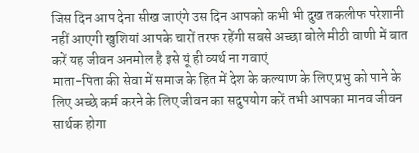जिस दिन आप देना सीख जाएंगे उस दिन आपको कभी भी दुख तकलीफ परेशानी नहीं आएगी खुशियां आपके चारों तरफ रहेंगी सबसे अच्छा बोले मीठी वाणी में बात करें यह जीवन अनमोल है इसे यूं ही व्यर्थ ना गवाएं
माता-पिता की सेवा में समाज के हित में देश के कल्याण के लिए प्रभु को पाने के लिए अच्छे कर्म करने के लिए जीवन का सदुपयोग करें तभी आपका मानव जीवन सार्थक होगा